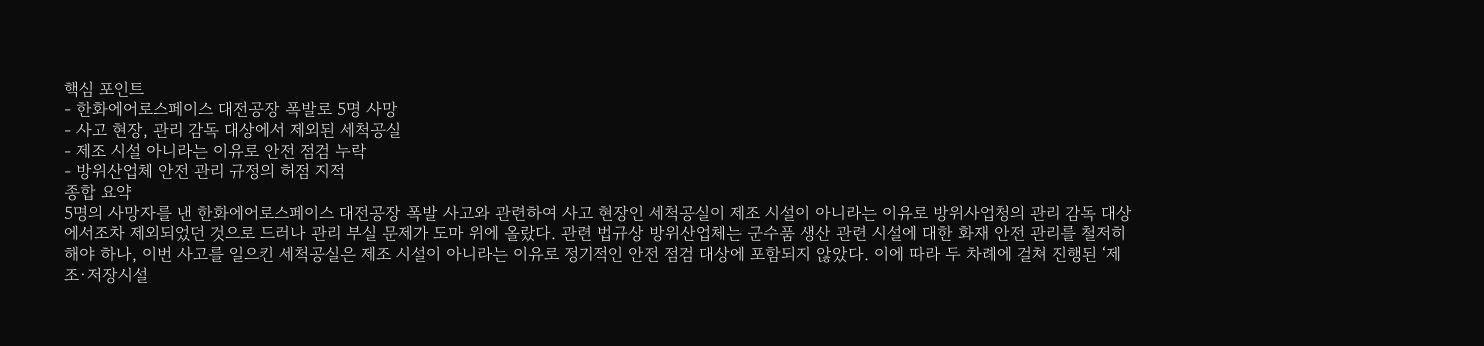핵심 포인트
- 한화에어로스페이스 대전공장 폭발로 5명 사망
- 사고 현장, 관리 감독 대상에서 제외된 세척공실
- 제조 시설 아니라는 이유로 안전 점검 누락
- 방위산업체 안전 관리 규정의 허점 지적
종합 요약
5명의 사망자를 낸 한화에어로스페이스 대전공장 폭발 사고와 관련하여 사고 현장인 세척공실이 제조 시설이 아니라는 이유로 방위사업청의 관리 감독 대상에서조차 제외되었던 것으로 드러나 관리 부실 문제가 도마 위에 올랐다. 관련 법규상 방위산업체는 군수품 생산 관련 시설에 대한 화재 안전 관리를 철저히 해야 하나, 이번 사고를 일으킨 세척공실은 제조 시설이 아니라는 이유로 정기적인 안전 점검 대상에 포함되지 않았다. 이에 따라 두 차례에 걸쳐 진행된 ‘제조·저장시설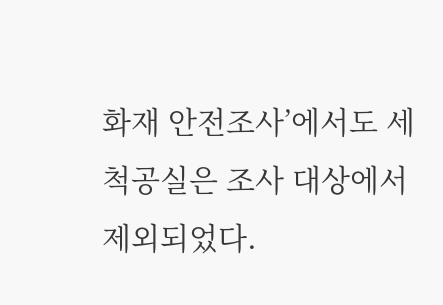화재 안전조사’에서도 세척공실은 조사 대상에서 제외되었다.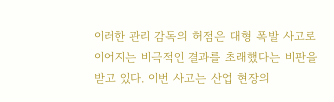이러한 관리 감독의 허점은 대형 폭발 사고로 이어지는 비극적인 결과를 초래했다는 비판을 받고 있다. 이번 사고는 산업 현장의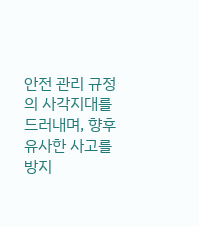안전 관리 규정의 사각지대를 드러내며, 향후 유사한 사고를 방지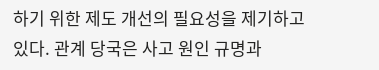하기 위한 제도 개선의 필요성을 제기하고 있다. 관계 당국은 사고 원인 규명과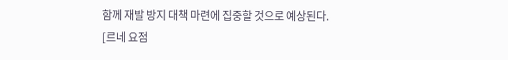함께 재발 방지 대책 마련에 집중할 것으로 예상된다.
[르네 요점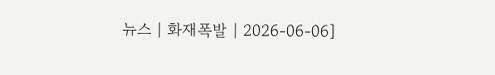뉴스 | 화재폭발 | 2026-06-06]